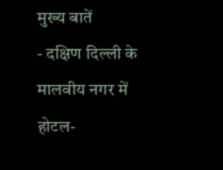मुख्य बातें
- दक्षिण दिल्ली के मालवीय नगर में होटल-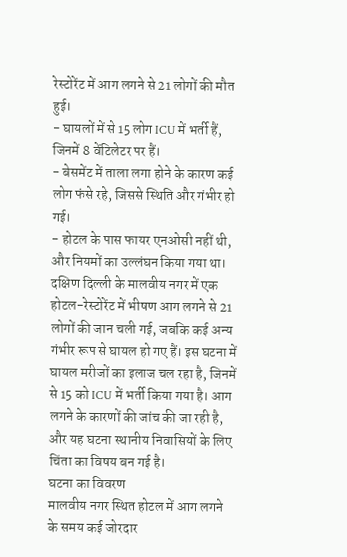रेस्टोरेंट में आग लगने से 21 लोगों की मौत हुई।
- घायलों में से 15 लोग ICU में भर्ती हैं, जिनमें 8 वेंटिलेटर पर हैं।
- बेसमेंट में ताला लगा होने के कारण कई लोग फंसे रहे, जिससे स्थिति और गंभीर हो गई।
- होटल के पास फायर एनओसी नहीं थी, और नियमों का उल्लंघन किया गया था।
दक्षिण दिल्ली के मालवीय नगर में एक होटल-रेस्टोरेंट में भीषण आग लगने से 21 लोगों की जान चली गई, जबकि कई अन्य गंभीर रूप से घायल हो गए हैं। इस घटना में घायल मरीजों का इलाज चल रहा है, जिनमें से 15 को ICU में भर्ती किया गया है। आग लगने के कारणों की जांच की जा रही है, और यह घटना स्थानीय निवासियों के लिए चिंता का विषय बन गई है।
घटना का विवरण
मालवीय नगर स्थित होटल में आग लगने के समय कई जोरदार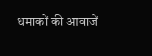धमाकों की आवाजें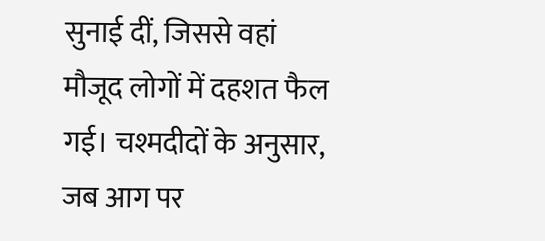सुनाई दीं, जिससे वहां मौजूद लोगों में दहशत फैल गई। चश्मदीदों के अनुसार, जब आग पर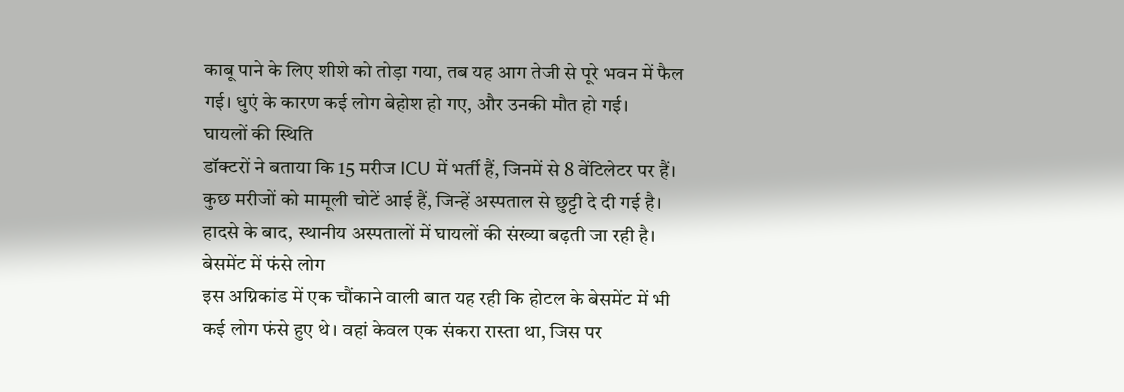काबू पाने के लिए शीशे को तोड़ा गया, तब यह आग तेजी से पूरे भवन में फैल गई। धुएं के कारण कई लोग बेहोश हो गए, और उनकी मौत हो गई।
घायलों की स्थिति
डॉक्टरों ने बताया कि 15 मरीज ICU में भर्ती हैं, जिनमें से 8 वेंटिलेटर पर हैं। कुछ मरीजों को मामूली चोटें आई हैं, जिन्हें अस्पताल से छुट्टी दे दी गई है। हादसे के बाद, स्थानीय अस्पतालों में घायलों की संख्या बढ़ती जा रही है।
बेसमेंट में फंसे लोग
इस अग्निकांड में एक चौंकाने वाली बात यह रही कि होटल के बेसमेंट में भी कई लोग फंसे हुए थे। वहां केवल एक संकरा रास्ता था, जिस पर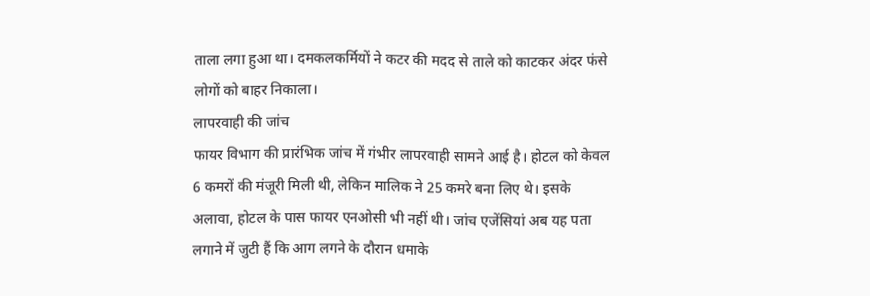ताला लगा हुआ था। दमकलकर्मियों ने कटर की मदद से ताले को काटकर अंदर फंसे लोगों को बाहर निकाला।
लापरवाही की जांच
फायर विभाग की प्रारंभिक जांच में गंभीर लापरवाही सामने आई है। होटल को केवल 6 कमरों की मंजूरी मिली थी, लेकिन मालिक ने 25 कमरे बना लिए थे। इसके अलावा, होटल के पास फायर एनओसी भी नहीं थी। जांच एजेंसियां अब यह पता लगाने में जुटी हैं कि आग लगने के दौरान धमाके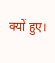क्यों हुए।